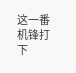这一番机锋打下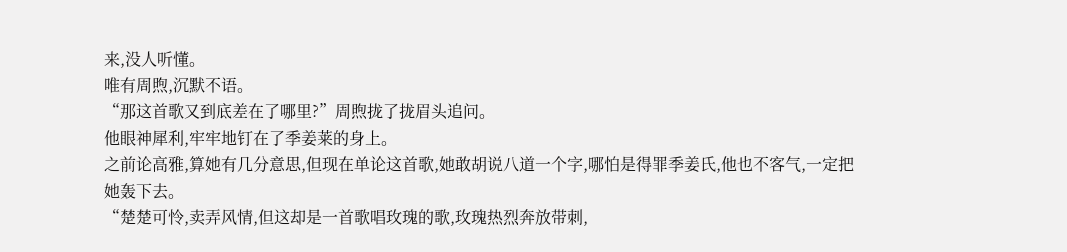来,没人听懂。
唯有周煦,沉默不语。
“那这首歌又到底差在了哪里?”周煦拢了拢眉头追问。
他眼神犀利,牢牢地钉在了季姜莱的身上。
之前论高雅,算她有几分意思,但现在单论这首歌,她敢胡说八道一个字,哪怕是得罪季姜氏,他也不客气,一定把她轰下去。
“楚楚可怜,卖弄风情,但这却是一首歌唱玫瑰的歌,玫瑰热烈奔放带刺,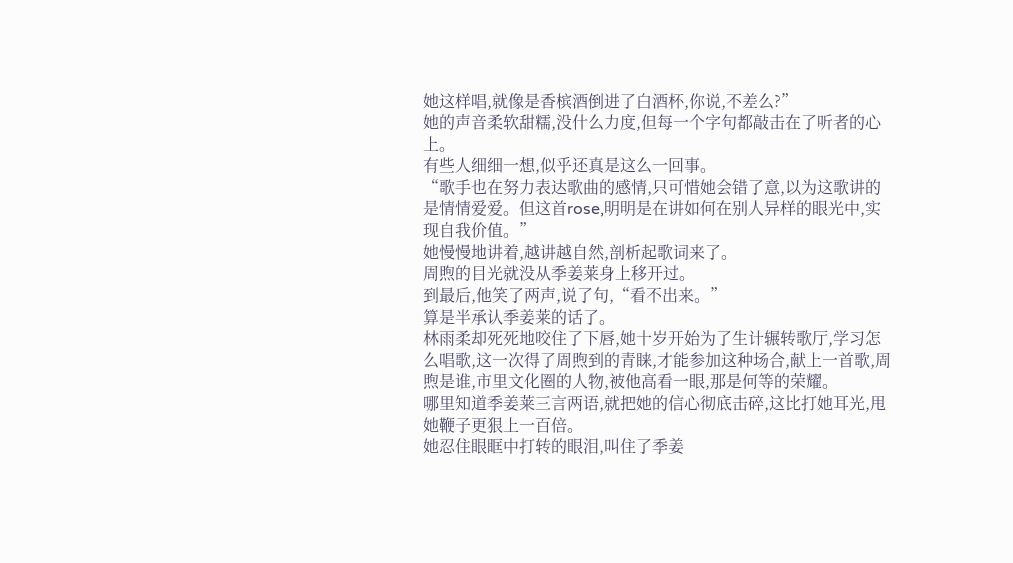她这样唱,就像是香槟酒倒进了白酒杯,你说,不差么?”
她的声音柔软甜糯,没什么力度,但每一个字句都敲击在了听者的心上。
有些人细细一想,似乎还真是这么一回事。
“歌手也在努力表达歌曲的感情,只可惜她会错了意,以为这歌讲的是情情爱爱。但这首rose,明明是在讲如何在别人异样的眼光中,实现自我价值。”
她慢慢地讲着,越讲越自然,剖析起歌词来了。
周煦的目光就没从季姜莱身上移开过。
到最后,他笑了两声,说了句,“看不出来。”
算是半承认季姜莱的话了。
林雨柔却死死地咬住了下唇,她十岁开始为了生计辗转歌厅,学习怎么唱歌,这一次得了周煦到的青睐,才能参加这种场合,献上一首歌,周煦是谁,市里文化圈的人物,被他高看一眼,那是何等的荣耀。
哪里知道季姜莱三言两语,就把她的信心彻底击碎,这比打她耳光,甩她鞭子更狠上一百倍。
她忍住眼眶中打转的眼泪,叫住了季姜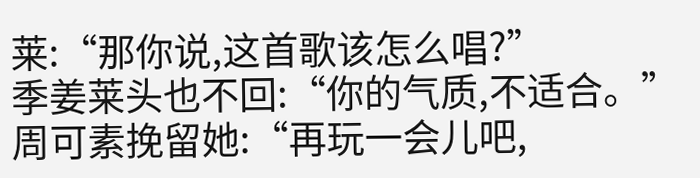莱:“那你说,这首歌该怎么唱?”
季姜莱头也不回:“你的气质,不适合。”
周可素挽留她:“再玩一会儿吧,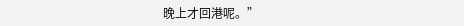晚上才回港呢。”